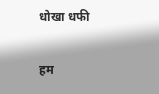धोखा धफी

हम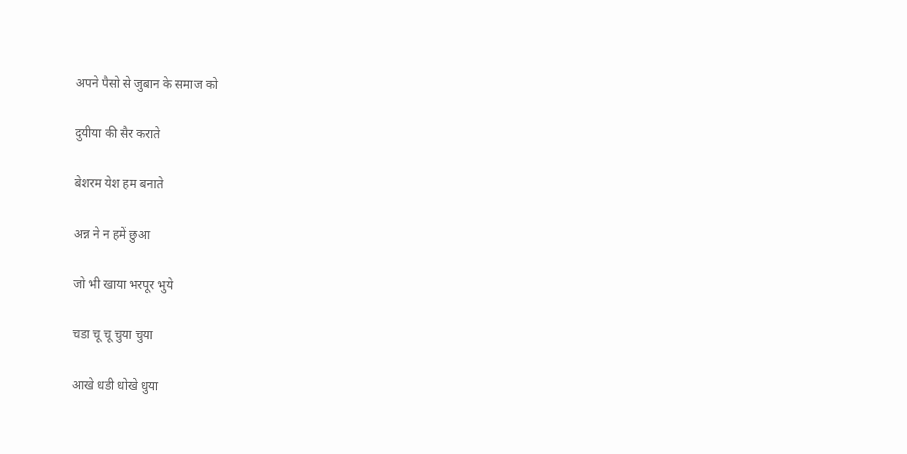अपने पैसो से जुबान के समाज को

दुयीया की सैर कराते

बेशरम येश हम बनाते

अन्न ने न हमें छुआ

जो भी खाया भरपूर भुये

चडा चू चू चुया चुया

आखे धडी धोखे धुया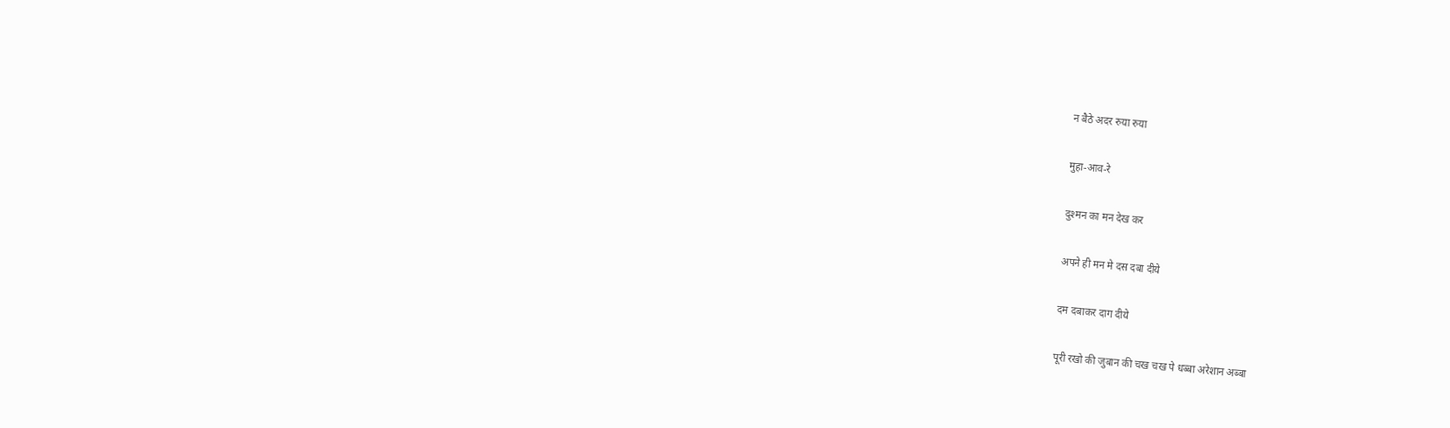न बैठे अदर रुया रुया

मुहा-आव-रे

दुश्मन का मन देख कर

अपने ही मन मे दस दबा दीये

दम दबाकर दाग दीये

पूरी रखो की जुबान की चख चख पे धब्बा अरेशान अब्बा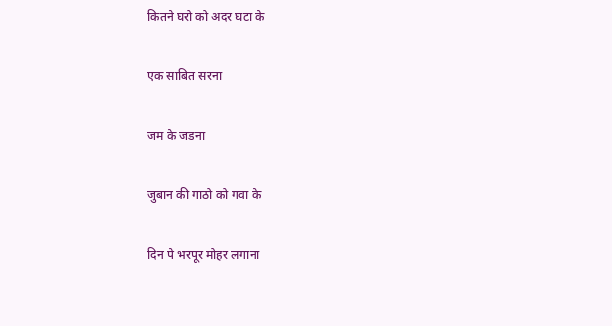कितने घरो को अदर घटा के

एक साबित सरना

जम के जडना

जुबान की गाठो को गवा के

दिन पे भरपूर मोहर लगाना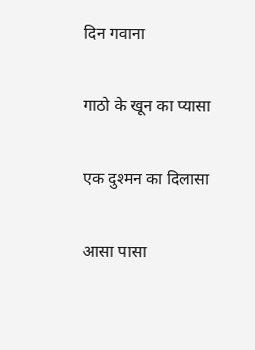दिन गवाना

गाठो के खून का प्यासा

एक दुश्मन का दिलासा

आसा पासा